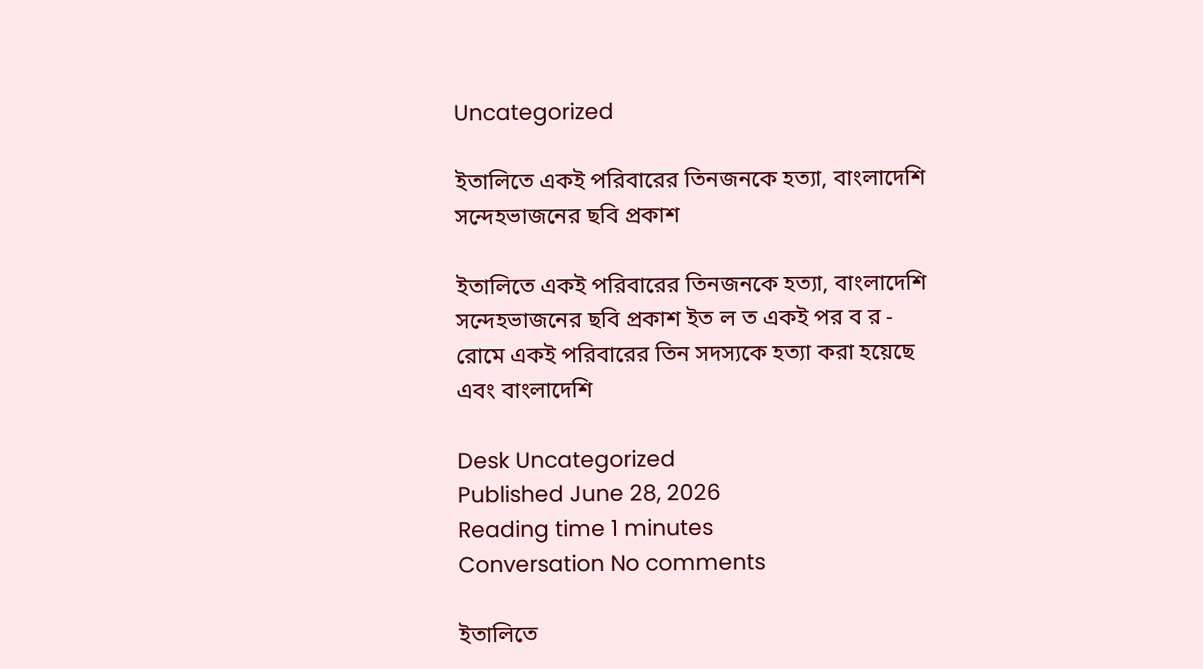Uncategorized

ইতালিতে একই পরিবারের তিনজনকে হত্যা, বাংলাদেশি সন্দেহভাজনের ছবি প্রকাশ

ইতালিতে একই পরিবারের তিনজনকে হত্যা, বাংলাদেশি সন্দেহভাজনের ছবি প্রকাশ ইত ল ত একই পর ব র - রোমে একই পরিবারের তিন সদস্যকে হত্যা করা হয়েছে এবং বাংলাদেশি

Desk Uncategorized
Published June 28, 2026
Reading time 1 minutes
Conversation No comments

ইতালিতে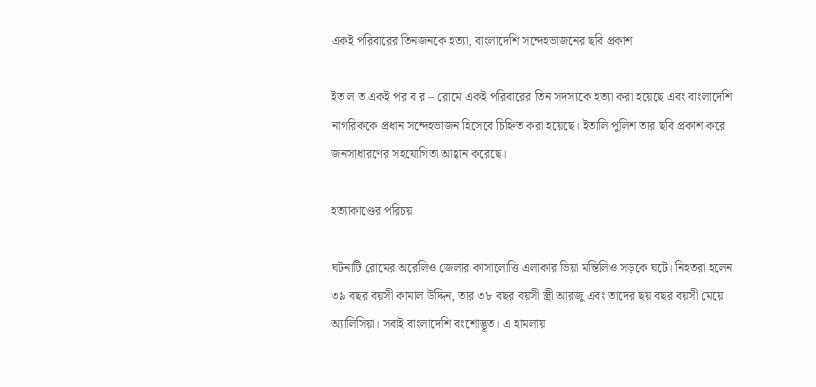একই পরিবারের তিনজনকে হত্যা, বাংলাদেশি সন্দেহভাজনের ছবি প্রকাশ

ইত ল ত একই পর ব র – রোমে একই পরিবারের তিন সদস্যকে হত্যা করা হয়েছে এবং বাংলাদেশি নাগরিককে প্রধান সন্দেহভাজন হিসেবে চিহ্নিত করা হয়েছে। ইতালি পুলিশ তার ছবি প্রকাশ করে জনসাধারণের সহযোগিতা আহ্বান করেছে।

হত্যাকাণ্ডের পরিচয়

ঘটনাটি রোমের অরেলিও জেলার কাসালোত্তি এলাকার ভিয়া মন্তিলিও সড়কে ঘটে। নিহতরা হলেন ৩৯ বছর বয়সী কামাল উদ্দিন, তার ৩৮ বছর বয়সী স্ত্রী আরজু এবং তাদের ছয় বছর বয়সী মেয়ে অ্যালিসিয়া। সবাই বাংলাদেশি বংশোদ্ভূত। এ হামলায়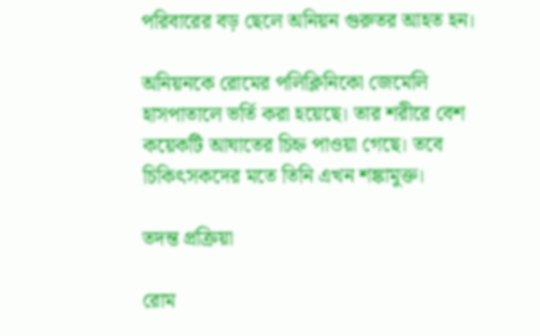পরিবারের বড় ছেলে অনিয়ন গুরুতর আহত হন।

অনিয়নকে রোমের পলিক্লিনিকো জেমেলি হাসপাতালে ভর্তি করা হয়েছে। তার শরীরে বেশ কয়েকটি আঘাতের চিহ্ন পাওয়া গেছে। তবে চিকিৎসকদের মতে তিনি এখন শঙ্কামুক্ত।

তদন্ত প্রক্রিয়া

রোম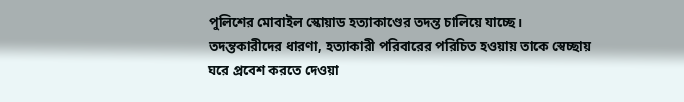পুলিশের মোবাইল স্কোয়াড হত্যাকাণ্ডের তদন্ত চালিয়ে যাচ্ছে। তদন্তকারীদের ধারণা, হত্যাকারী পরিবারের পরিচিত হওয়ায় তাকে স্বেচ্ছায় ঘরে প্রবেশ করতে দেওয়া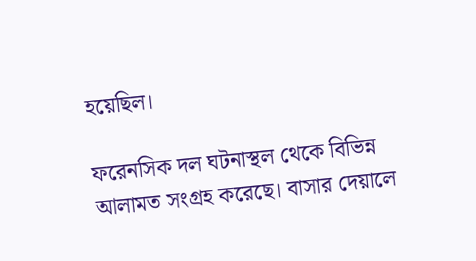হয়েছিল।

ফরেনসিক দল ঘটনাস্থল থেকে বিভিন্ন আলামত সংগ্রহ করেছে। বাসার দেয়ালে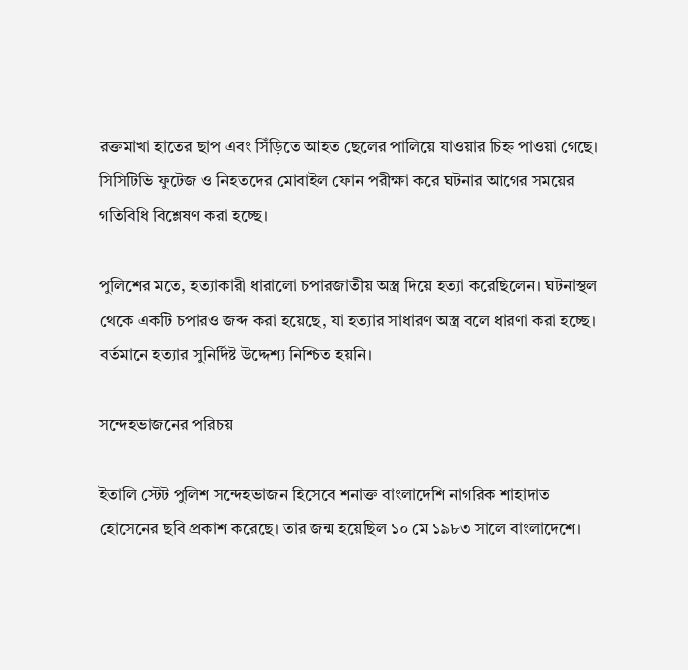রক্তমাখা হাতের ছাপ এবং সিঁড়িতে আহত ছেলের পালিয়ে যাওয়ার চিহ্ন পাওয়া গেছে। সিসিটিভি ফুটেজ ও নিহতদের মোবাইল ফোন পরীক্ষা করে ঘটনার আগের সময়ের গতিবিধি বিশ্লেষণ করা হচ্ছে।

পুলিশের মতে, হত্যাকারী ধারালো চপারজাতীয় অস্ত্র দিয়ে হত্যা করেছিলেন। ঘটনাস্থল থেকে একটি চপারও জব্দ করা হয়েছে, যা হত্যার সাধারণ অস্ত্র বলে ধারণা করা হচ্ছে। বর্তমানে হত্যার সুনির্দিষ্ট উদ্দেশ্য নিশ্চিত হয়নি।

সন্দেহভাজনের পরিচয়

ইতালি স্টেট পুলিশ সন্দেহভাজন হিসেবে শনাক্ত বাংলাদেশি নাগরিক শাহাদাত হোসেনের ছবি প্রকাশ করেছে। তার জন্ম হয়েছিল ১০ মে ১৯৮৩ সালে বাংলাদেশে।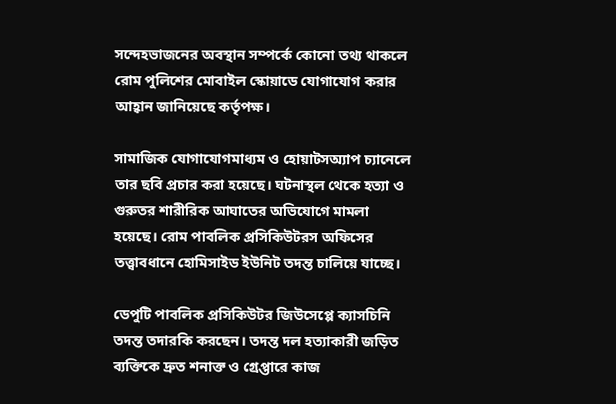সন্দেহভাজনের অবস্থান সম্পর্কে কোনো তথ্য থাকলে রোম পুলিশের মোবাইল স্কোয়াডে যোগাযোগ করার আহ্বান জানিয়েছে কর্তৃপক্ষ।

সামাজিক যোগাযোগমাধ্যম ও হোয়াটসঅ্যাপ চ্যানেলে তার ছবি প্রচার করা হয়েছে। ঘটনাস্থল থেকে হত্যা ও গুরুতর শারীরিক আঘাতের অভিযোগে মামলা হয়েছে। রোম পাবলিক প্রসিকিউটরস অফিসের তত্ত্বাবধানে হোমিসাইড ইউনিট তদন্ত চালিয়ে যাচ্ছে।

ডেপুটি পাবলিক প্রসিকিউটর জিউসেপ্পে ক্যাসচিনি তদন্ত তদারকি করছেন। তদন্ত দল হত্যাকারী জড়িত ব্যক্তিকে দ্রুত শনাক্ত ও গ্রেপ্তারে কাজ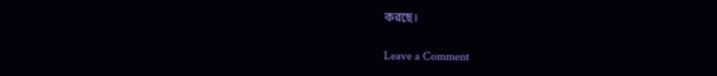করছে।

Leave a Comment